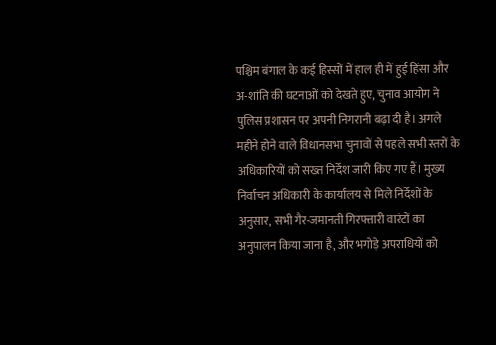पश्चिम बंगाल के कई हिस्सों में हाल ही में हुई हिंसा और अ-शांति की घटनाओं को देखते हुए, चुनाव आयोग ने पुलिस प्रशासन पर अपनी निगरानी बढ़ा दी है। अगले महीने होने वाले विधानसभा चुनावों से पहले सभी स्तरों के अधिकारियों को सख्त निर्देश जारी किए गए हैं। मुख्य निर्वाचन अधिकारी के कार्यालय से मिले निर्देशों के अनुसार, सभी गैर-जमानती गिरफ्तारी वारंटों का अनुपालन किया जाना है, और भगोड़े अपराधियों को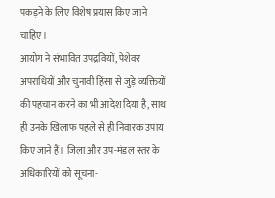पकड़ने के लिए विशेष प्रयास किए जाने चाहिए।
आयोग ने संभावित उपद्रवियों, पेशेवर अपराधियों और चुनावी हिंसा से जुड़े व्यक्तियों की पहचान करने का भी आदेश दिया है, साथ ही उनके खिलाफ पहले से ही निवारक उपाय किए जाने हैं। जिला और उप-मंडल स्तर के अधिकारियों को सूचना-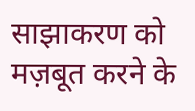साझाकरण को मज़बूत करने के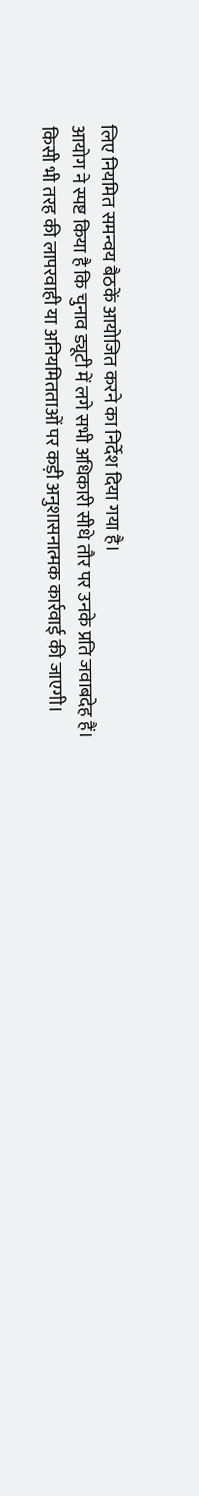लिए नियमित समन्वय बैठकें आयोजित करने का निर्देश दिया गया है।
आयोग ने स्पष्ट किया है कि चुनाव ड्यूटी में लगे सभी अधिकारी सीधे तौर पर उनके प्रति जवाबदेह हैं। किसी भी तरह की लापरवाही या अनियमितताओं पर कड़ी अनुशासनात्मक कार्रवाई की जाएगी।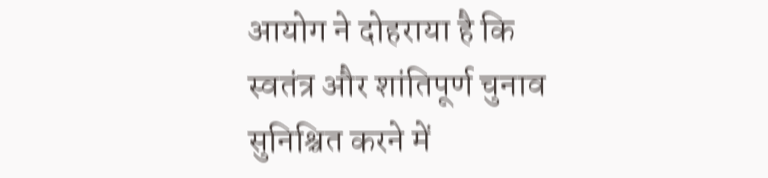आयोग ने दोहराया है कि स्वतंत्र और शांतिपूर्ण चुनाव सुनिश्चित करने में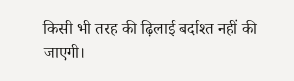किसी भी तरह की ढ़िलाई बर्दाश्त नहीं की जाएगी।